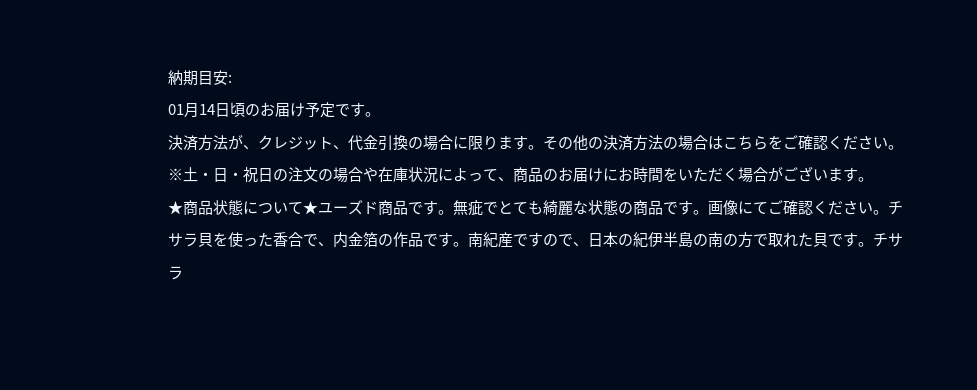納期目安:
01月14日頃のお届け予定です。
決済方法が、クレジット、代金引換の場合に限ります。その他の決済方法の場合はこちらをご確認ください。
※土・日・祝日の注文の場合や在庫状況によって、商品のお届けにお時間をいただく場合がございます。
★商品状態について★ユーズド商品です。無疵でとても綺麗な状態の商品です。画像にてご確認ください。チサラ貝を使った香合で、内金箔の作品です。南紀産ですので、日本の紀伊半島の南の方で取れた貝です。チサラ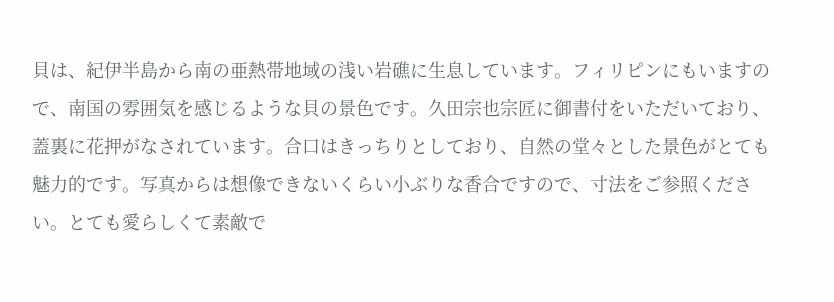貝は、紀伊半島から南の亜熱帯地域の浅い岩礁に生息しています。フィリピンにもいますので、南国の雰囲気を感じるような貝の景色です。久田宗也宗匠に御書付をいただいており、蓋裏に花押がなされています。合口はきっちりとしており、自然の堂々とした景色がとても魅力的です。写真からは想像できないくらい小ぶりな香合ですので、寸法をご参照ください。とても愛らしくて素敵で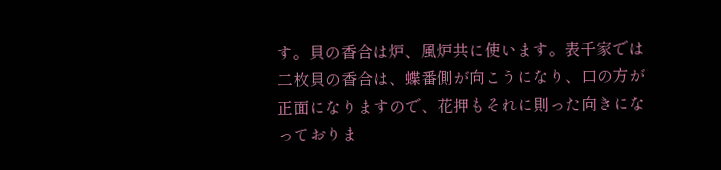す。貝の香合は炉、風炉共に使います。表千家では二枚貝の香合は、蝶番側が向こうになり、口の方が正面になりますので、花押もそれに則った向きになっておりま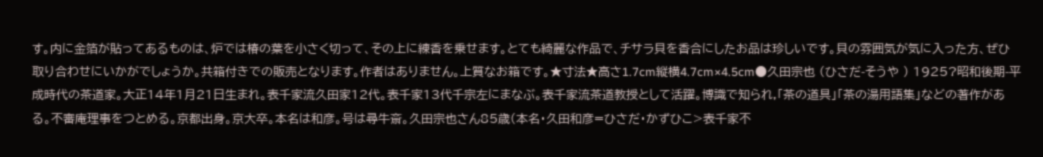す。内に金箔が貼ってあるものは、炉では椿の葉を小さく切って、その上に練香を乗せます。とても綺麗な作品で、チサラ貝を香合にしたお品は珍しいです。貝の雰囲気が気に入った方、ぜひ取り合わせにいかがでしょうか。共箱付きでの販売となります。作者はありません。上質なお箱です。★寸法★高さ1.7cm縦横4.7cm×4.5cm●久田宗也 (ひさだ-そうや ) 1925?昭和後期-平成時代の茶道家。大正14年1月21日生まれ。表千家流久田家12代。表千家13代千宗左にまなぶ。表千家流茶道教授として活躍。博識で知られ,「茶の道具」「茶の湯用語集」などの著作がある。不審庵理事をつとめる。京都出身。京大卒。本名は和彦。号は尋牛斎。久田宗也さん85歳(本名・久田和彦=ひさだ・かずひこ>表千家不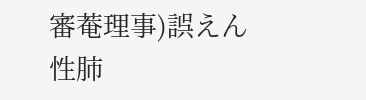審菴理事)誤えん性肺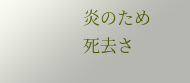炎のため死去さ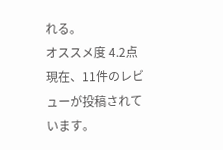れる。
オススメ度 4.2点
現在、11件のレビューが投稿されています。